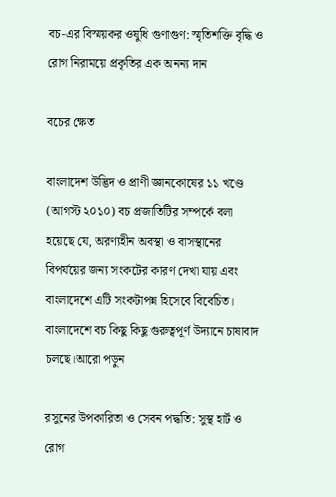বচ-এর বিস্ময়কর ওষুধি গুণাগুণ: স্মৃতিশক্তি বৃদ্ধি ও রোগ নিরাময়ে প্রকৃতির এক অনন্য দান

বচের ক্ষেত

বাংলাদেশ উদ্ভিদ ও প্রাণী জ্ঞানকোষের ১১ খণ্ডে (আগস্ট ২০১০) বচ প্রজাতিটির সম্পর্কে বলা হয়েছে যে, অরণ্যহীন অবস্থা ও বাসস্থানের বিপর্যয়ের জন্য সংকটের কারণ দেখা যায় এবং বাংলাদেশে এটি সংকটাপন্ন হিসেবে বিবেচিত। বাংলাদেশে বচ কিছু কিছু গুরুত্বপূর্ণ উদ্যানে চাষাবাদ চলছে।আরো পড়ুন

রসুনের উপকারিতা ও সেবন পদ্ধতি: সুস্থ হার্ট ও রোগ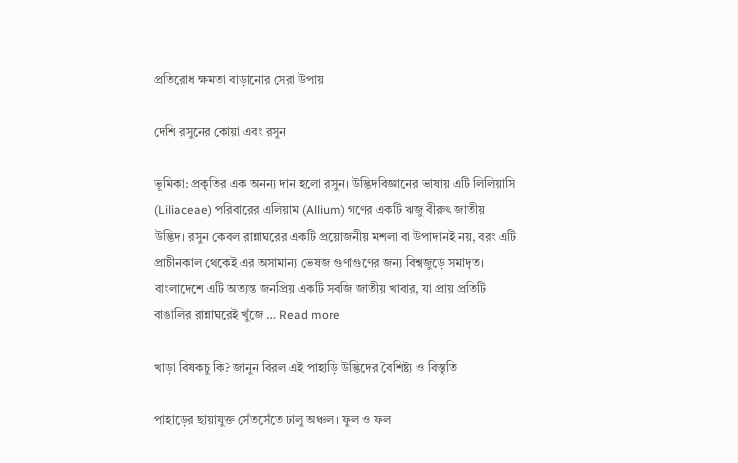প্রতিরোধ ক্ষমতা বাড়ানোর সেরা উপায়

দেশি রসুনের কোয়া এবং রসুন

ভূমিকা: প্রকৃতির এক অনন্য দান হলো রসুন। উদ্ভিদবিজ্ঞানের ভাষায় এটি লিলিয়াসি (Liliaceae) পরিবারের এলিয়াম (Allium) গণের একটি ঋজু বীরুৎ জাতীয় উদ্ভিদ। রসুন কেবল রান্নাঘরের একটি প্রয়োজনীয় মশলা বা উপাদানই নয়, বরং এটি প্রাচীনকাল থেকেই এর অসামান্য ভেষজ গুণাগুণের জন্য বিশ্বজুড়ে সমাদৃত। বাংলাদেশে এটি অত্যন্ত জনপ্রিয় একটি সবজি জাতীয় খাবার, যা প্রায় প্রতিটি বাঙালির রান্নাঘরেই খুঁজে … Read more

খাড়া বিষকচু কি? জানুন বিরল এই পাহাড়ি উদ্ভিদের বৈশিষ্ট্য ও বিস্তৃতি

পাহাড়ের ছায়াযুক্ত সেঁতসেঁতে ঢালু অঞ্চল। ফুল ও ফল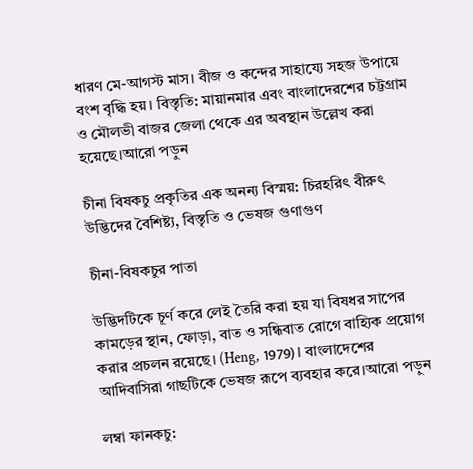ধারণ মে-আগস্ট মাস। বীজ ও কন্দের সাহায্যে সহজ উপায়ে বংশ বৃদ্ধি হয়। বিস্তৃতি: মায়ানমার এবং বাংলাদেরশের চট্টগ্রাম ও মৌলভী বাজর জেলা থেকে এর অবস্থান উল্লেখ করা হয়েছে।আরো পড়ুন

চীনা বিষকচু প্রকৃতির এক অনন্য বিস্ময়: চিরহরিৎ বীরুৎ উদ্ভিদের বৈশিষ্ট্য, বিস্তৃতি ও ভেষজ গুণাগুণ

চীনা-বিষকচুর পাতা

উদ্ভিদটিকে চূর্ণ করে লেই তৈরি করা হয় যা বিষধর সাপের কামড়ের স্থান, ফোড়া, বাত ও সন্ধিবাত রোগে বাহ্যিক প্রয়োগ করার প্রচলন রয়েছে। (Heng, 1979)। বাংলাদেশের আদিবাসিরা গাছটিকে ভেষজ রূপে ব্যবহার করে।আরো পড়ুন

লম্বা ফানকচু: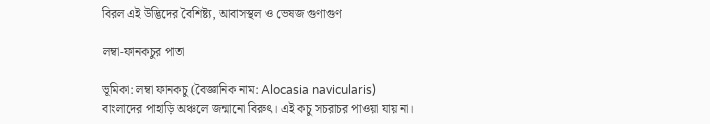বিরল এই উদ্ভিদের বৈশিষ্ট্য, আবাসস্থল ও ভেষজ গুণাগুণ

লম্বা-ফানকচুর পাতা

ভূমিকা: লম্বা ফানকচু (বৈজ্ঞানিক নাম: Alocasia navicularis) বাংলাদের পাহাড়ি অঞ্চলে জন্মানো বিরুৎ। এই কচু সচরাচর পাওয়া যায় না।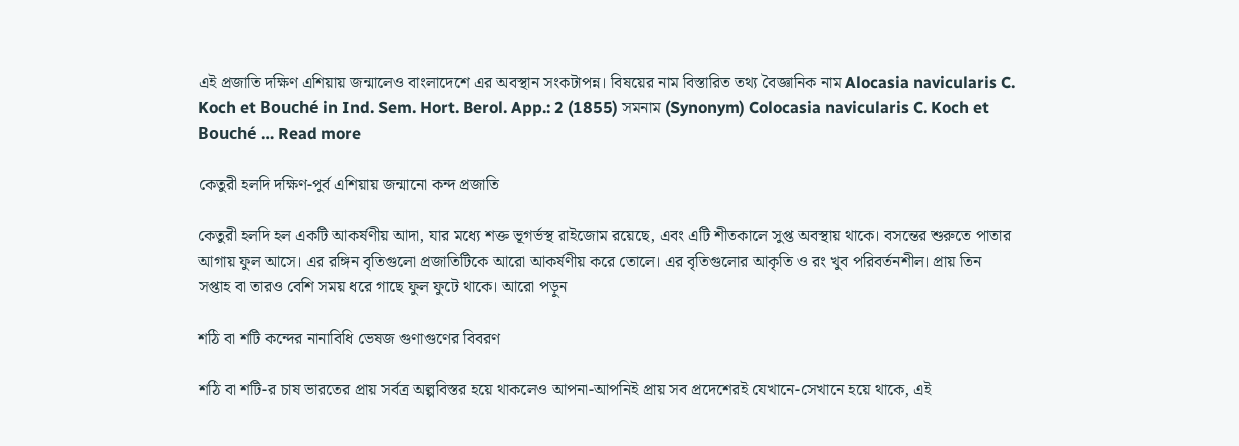এই প্রজাতি দক্ষিণ এশিয়ায় জন্মালেও বাংলাদেশে এর অবস্থান সংকটাপন্ন। বিষয়ের নাম বিস্তারিত তথ্য বৈজ্ঞানিক নাম Alocasia navicularis C. Koch et Bouché in Ind. Sem. Hort. Berol. App.: 2 (1855) সমনাম (Synonym) Colocasia navicularis C. Koch et Bouché … Read more

কেতুরী হলদি দক্ষিণ-পুর্ব এশিয়ায় জন্মানো কন্দ প্রজাতি

কেতুরী হলদি হল একটি আকর্ষণীয় আদা, যার মধ্যে শক্ত ভূগর্ভস্থ রাইজোম রয়েছে, এবং এটি শীতকালে সুপ্ত অবস্থায় থাকে। বসন্তের শুরুতে পাতার আগায় ফুল আসে। এর রঙ্গিন বৃতিগুলো প্রজাতিটিকে আরো আকর্ষণীয় করে তোলে। এর বৃতিগুলোর আকৃতি ও রং খুব পরিবর্তনশীল। প্রায় তিন সপ্তাহ বা তারও বেশি সময় ধরে গাছে ফুল ফুটে থাকে। আরো পড়ুন

শঠি বা শটি কন্দের নানাবিধি ভেষজ গুণাগুণের বিবরণ

শঠি বা শটি-র চাষ ভারতের প্রায় সর্বত্র অল্পবিস্তর হয়ে থাকলেও আপনা-আপনিই প্রায় সব প্রদেশেরই যেখানে-সেখানে হয়ে থাকে, এই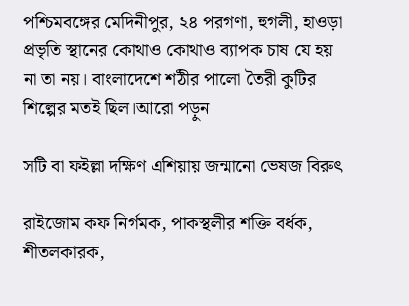পশ্চিমবঙ্গের মেদিনীপুর, ২৪ পরগণা, হুগলী, হাওড়া প্রভৃতি স্থানের কোথাও কোথাও ব্যাপক চাষ যে হয় না তা নয়। বাংলাদেশে শঠীর পালো তৈরী কুটির শিল্পের মতই ছিল।আরো পড়ুন

সটি বা ফইল্লা দক্ষিণ এশিয়ায় জন্মানো ভেষজ বিরুৎ

রাইজোম কফ নির্গমক, পাকস্থলীর শক্তি বর্ধক, শীতলকারক,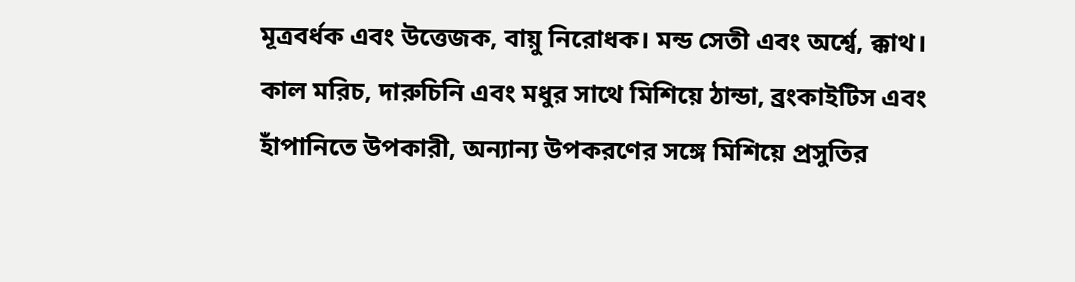মূত্রবর্ধক এবং উত্তেজক, বায়ু নিরোধক। মন্ড সেতী এবং অর্শ্বে, ক্কাথ। কাল মরিচ, দারুচিনি এবং মধুর সাথে মিশিয়ে ঠান্ডা, ব্রংকাইটিস এবং হাঁপানিতে উপকারী, অন্যান্য উপকরণের সঙ্গে মিশিয়ে প্রসুতির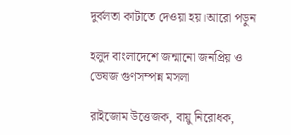দুর্বলতা কাটাতে দেওয়া হয়।আরো পড়ুন

হলুদ বাংলাদেশে জন্মানো জনপ্রিয় ও ভেষজ গুণসম্পন্ন মসলা

রাইজোম উত্তেজক, বায়ু নিরোধক,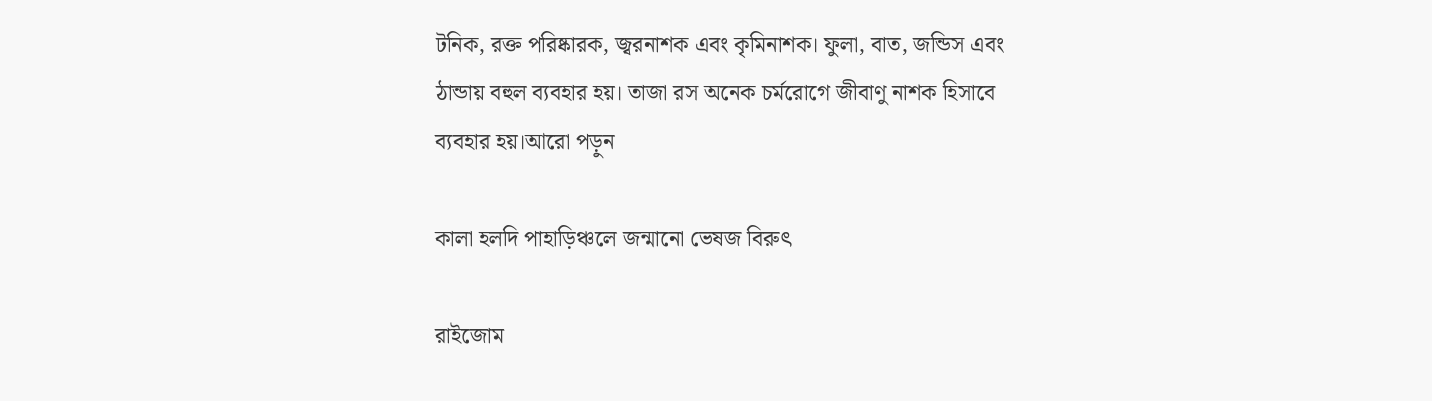টনিক, রক্ত পরিষ্কারক, জ্বরনাশক এবং কৃমিনাশক। ফুলা, বাত, জন্ডিস এবং ঠান্ডায় বহুল ব্যবহার হয়। তাজা রস অনেক চর্মরোগে জীবাণু নাশক হিসাবে ব্যবহার হয়।আরো পড়ুন

কালা হলদি পাহাড়িঞ্চলে জন্মানো ভেষজ বিরুৎ

রাইজোম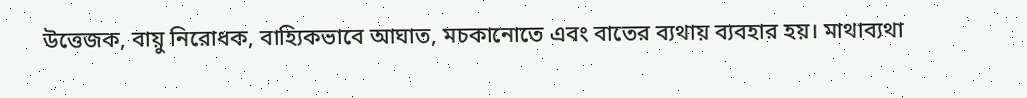উত্তেজক, বায়ু নিরোধক, বাহ্যিকভাবে আঘাত, মচকানোতে এবং বাতের ব্যথায় ব্যবহার হয়। মাথাব্যথা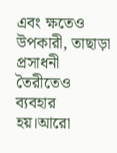এবং ক্ষতেও উপকারী, তাছাড়া প্রসাধনী তৈরীতেও ব্যবহার হয়।আরো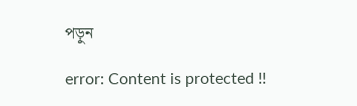পড়ুন

error: Content is protected !!